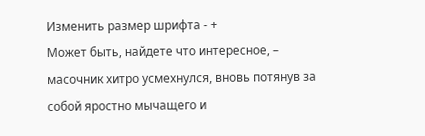Изменить размер шрифта - +
Может быть, найдете что интересное, – масочник хитро усмехнулся, вновь потянув за собой яростно мычащего и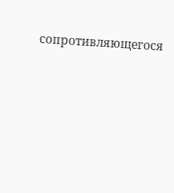сопротивляющегося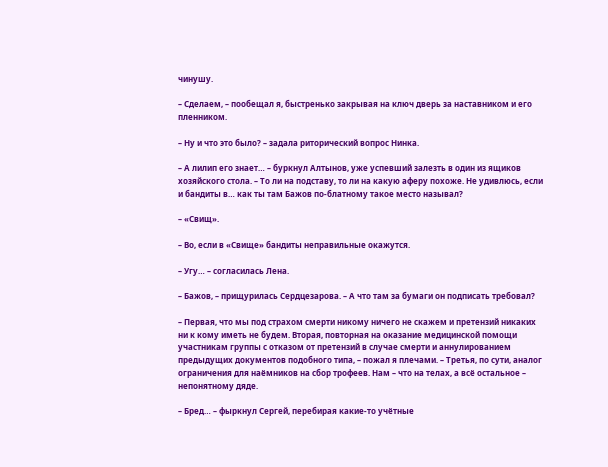чинушу.

– Сделаем, – пообещал я, быстренько закрывая на ключ дверь за наставником и его пленником.

– Ну и что это было? – задала риторический вопрос Нинка.

– А лилип его знает… – буркнул Алтынов, уже успевший залезть в один из ящиков хозяйского стола. – То ли на подставу, то ли на какую аферу похоже. Не удивлюсь, если и бандиты в… как ты там Бажов по-блатному такое место называл?

– «Свищ».

– Во, если в «Свище» бандиты неправильные окажутся.

– Угу… – согласилась Лена.

– Бажов, – прищурилась Сердцезарова. – А что там за бумаги он подписать требовал?

– Первая, что мы под страхом смерти никому ничего не скажем и претензий никаких ни к кому иметь не будем. Вторая, повторная на оказание медицинской помощи участникам группы с отказом от претензий в случае смерти и аннулированием предыдущих документов подобного типа, – пожал я плечами. – Третья, по сути, аналог ограничения для наёмников на сбор трофеев. Нам – что на телах, а всё остальное – непонятному дяде.

– Бред… – фыркнул Сергей, перебирая какие-то учётные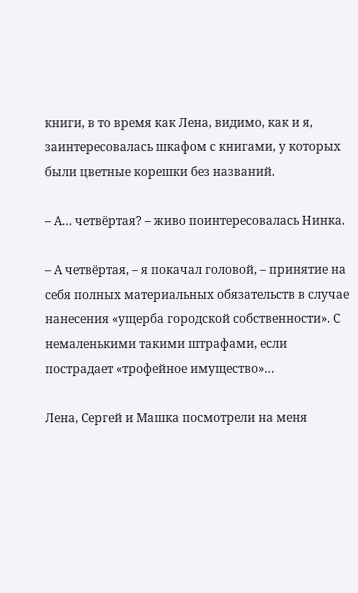книги, в то время как Лена, видимо, как и я, заинтересовалась шкафом с книгами, у которых были цветные корешки без названий.

– А… четвёртая? – живо поинтересовалась Нинка.

– А четвёртая, – я покачал головой, – принятие на себя полных материальных обязательств в случае нанесения «ущерба городской собственности». С немаленькими такими штрафами, если пострадает «трофейное имущество»…

Лена, Сергей и Машка посмотрели на меня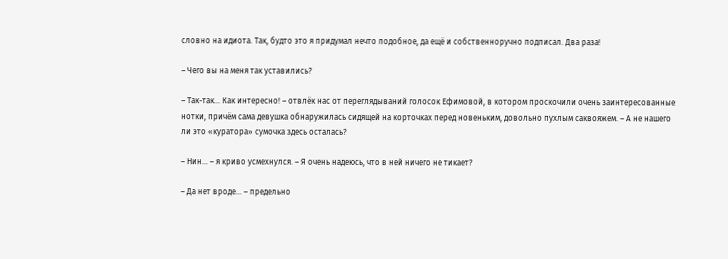словно на идиота. Так, будто это я придумал нечто подобное, да ещё и собственноручно подписал. Два раза!

– Чего вы на меня так уставились?

– Так-так… Как интересно! – отвлёк нас от переглядываний голосок Ефимовой, в котором проскочили очень заинтересованные нотки, причём сама девушка обнаружилась сидящей на корточках перед новеньким, довольно пухлым саквояжем. – А не нашего ли это «куратора» сумочка здесь осталась?

– Нин… – я криво усмехнулся. – Я очень надеюсь, что в ней ничего не тикает?

– Да нет вроде… – предельно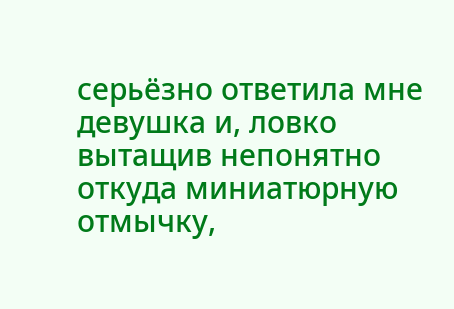серьёзно ответила мне девушка и, ловко вытащив непонятно откуда миниатюрную отмычку,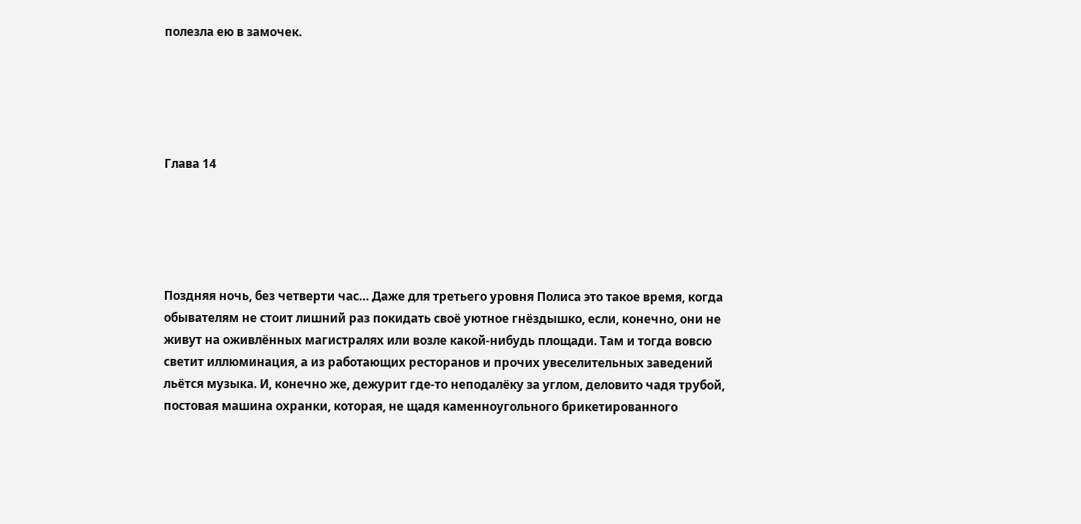полезла ею в замочек.





Глава 14





Поздняя ночь, без четверти час… Даже для третьего уровня Полиса это такое время, когда обывателям не стоит лишний раз покидать своё уютное гнёздышко, если, конечно, они не живут на оживлённых магистралях или возле какой-нибудь площади. Там и тогда вовсю светит иллюминация, а из работающих ресторанов и прочих увеселительных заведений льётся музыка. И, конечно же, дежурит где-то неподалёку за углом, деловито чадя трубой, постовая машина охранки, которая, не щадя каменноугольного брикетированного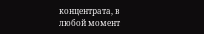концентрата, в любой момент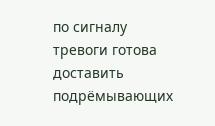по сигналу тревоги готова доставить подрёмывающих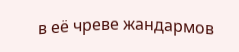в её чреве жандармов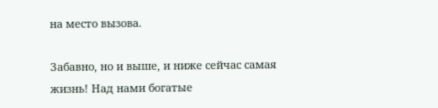на место вызова.

Забавно, но и выше, и ниже сейчас самая жизнь! Над нами богатые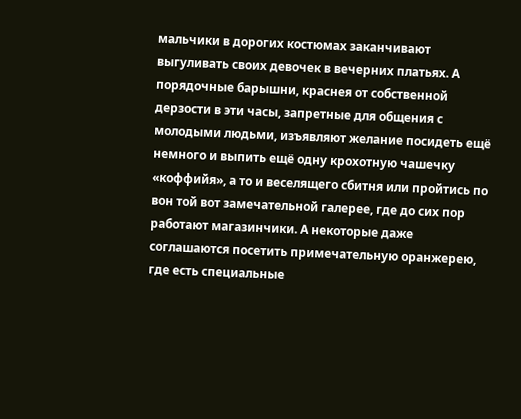мальчики в дорогих костюмах заканчивают выгуливать своих девочек в вечерних платьях. А порядочные барышни, краснея от собственной дерзости в эти часы, запретные для общения с молодыми людьми, изъявляют желание посидеть ещё немного и выпить ещё одну крохотную чашечку «коффийя», а то и веселящего сбитня или пройтись по вон той вот замечательной галерее, где до сих пор работают магазинчики. А некоторые даже соглашаются посетить примечательную оранжерею, где есть специальные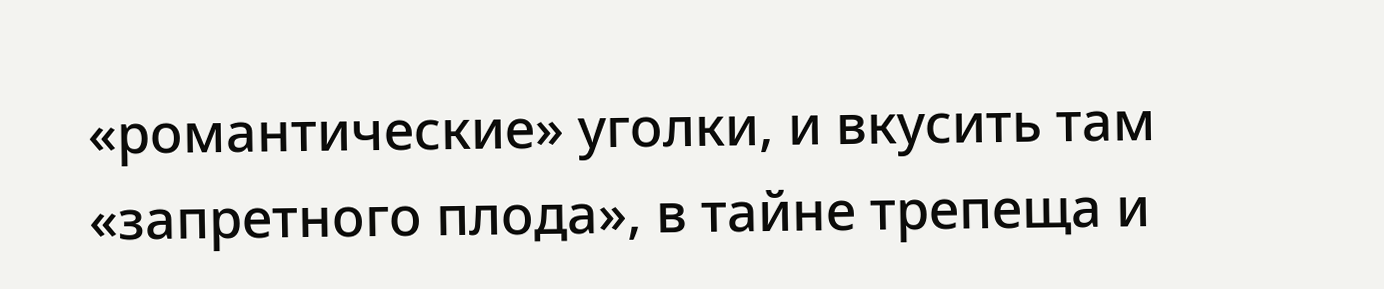«романтические» уголки, и вкусить там «запретного плода», в тайне трепеща и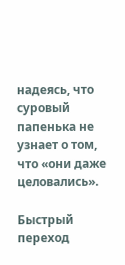надеясь, что суровый папенька не узнает о том, что «они даже целовались».

Быстрый переход